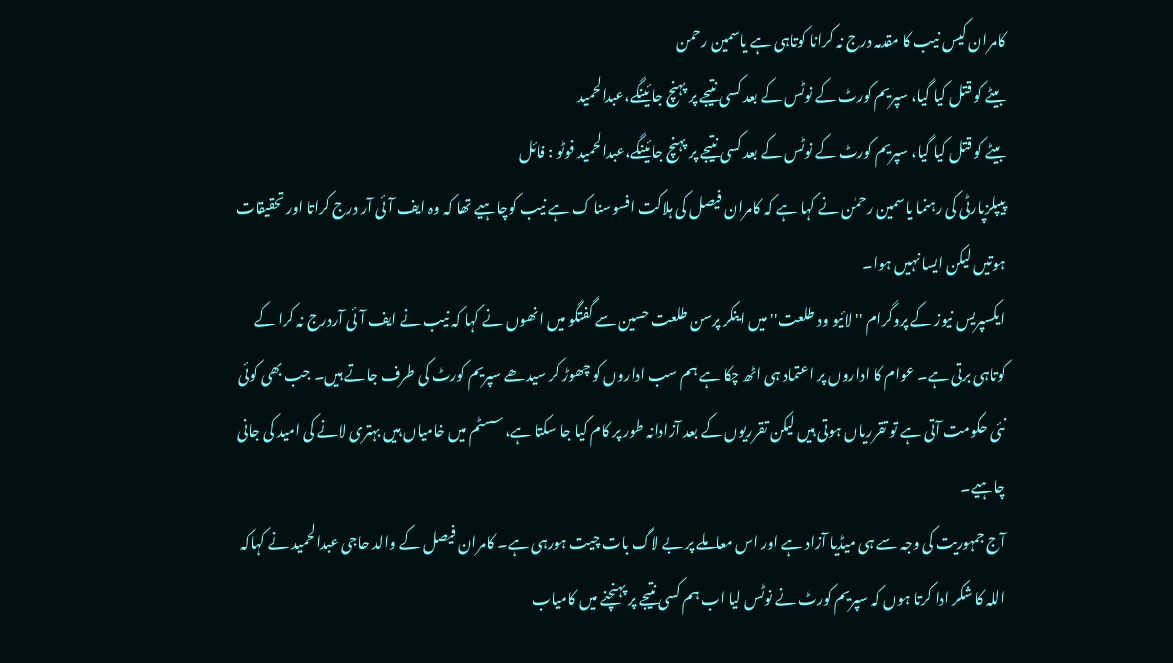کامران کیس نیب کا مقدمہ درج نہ کرانا کوتاہی ہے یاسمین رحمن
بیٹے کو قتل کیا گیا، سپریم کورٹ کے نوٹس کے بعد کسی نتیجے پر پہنچ جائینگے،عبدالحمید
بیٹے کو قتل کیا گیا، سپریم کورٹ کے نوٹس کے بعد کسی نتیجے پر پہنچ جائینگے،عبدالحمید فوٹو : فائل
پیپلزپارٹی کی رہنما یاسمین رحمٰن نے کہا ہے کہ کامران فیصل کی ہلاکت افسوسنا ک ہے نیب کوچاہیے تھا کہ وہ ایف آئی آر درج کراتا اور تحقیقات ہوتیں لیکن ایسا نہیں ہوا۔
ایکسپریس نیوز کے پروگرام ''لائیو ود طلعت'' میں اینکر پرسن طلعت حسین سے گفتگو میں انھوں نے کہا کہ نیب نے ایف آئی آردرج نہ کرا کے کوتاہی برتی ہے۔ عوام کا اداروں پر اعتماد ہی اٹھ چکا ہے ہم سب اداروں کو چھوڑ کر سیدھے سپریم کورٹ کی طرف جاتے ہیں۔ جب بھی کوئی نئی حکومت آتی ہے تو تقرریاں ہوتی ہیں لیکن تقرریوں کے بعد آزادانہ طور پر کام کیا جا سکتا ہے، سسٹم میں خامیاں ہیں بہتری لانے کی امید کی جانی چاہیے۔
آج جمہوریت کی وجہ سے ہی میڈیا آزاد ہے اور اس معاملے پر بے لاگ بات چیت ہورہی ہے۔ کامران فیصل کے والد حاجی عبدالحمید نے کہاکہ اللہ کا شکر ادا کرتا ہوں کہ سپریم کورٹ نے نوٹس لیا اب ہم کسی نتیجے پر پہنچنے میں کامیاب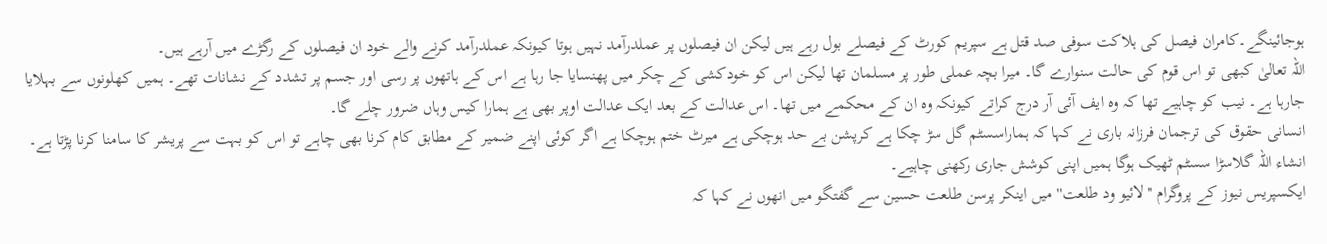ہوجائینگے۔کامران فیصل کی ہلاکت سوفی صد قتل ہے سپریم کورٹ کے فیصلے بول رہے ہیں لیکن ان فیصلوں پر عملدرآمد نہیں ہوتا کیونکہ عملدرآمد کرنے والے خود ان فیصلوں کے رگڑے میں آرہے ہیں۔
اللہ تعالیٰ کبھی تو اس قوم کی حالت سنوارے گا۔ میرا بچہ عملی طور پر مسلمان تھا لیکن اس کو خودکشی کے چکر میں پھنسایا جا رہا ہے اس کے ہاتھوں پر رسی اور جسم پر تشدد کے نشانات تھے۔ ہمیں کھلونوں سے بہلایا جارہا ہے۔ نیب کو چاہیے تھا کہ وہ ایف آئی آر درج کراتے کیونکہ وہ ان کے محکمے میں تھا۔ اس عدالت کے بعد ایک عدالت اوپر بھی ہے ہمارا کیس وہاں ضرور چلے گا۔
انسانی حقوق کی ترجمان فرزانہ باری نے کہا کہ ہماراسسٹم گل سڑ چکا ہے کرپشن بے حد ہوچکی ہے میرٹ ختم ہوچکا ہے اگر کوئی اپنے ضمیر کے مطابق کام کرنا بھی چاہے تو اس کو بہت سے پریشر کا سامنا کرنا پڑتا ہے۔ انشاء اللہ گلاسڑا سسٹم ٹھیک ہوگا ہمیں اپنی کوشش جاری رکھنی چاہیے۔
ایکسپریس نیوز کے پروگرام ''لائیو ود طلعت'' میں اینکر پرسن طلعت حسین سے گفتگو میں انھوں نے کہا کہ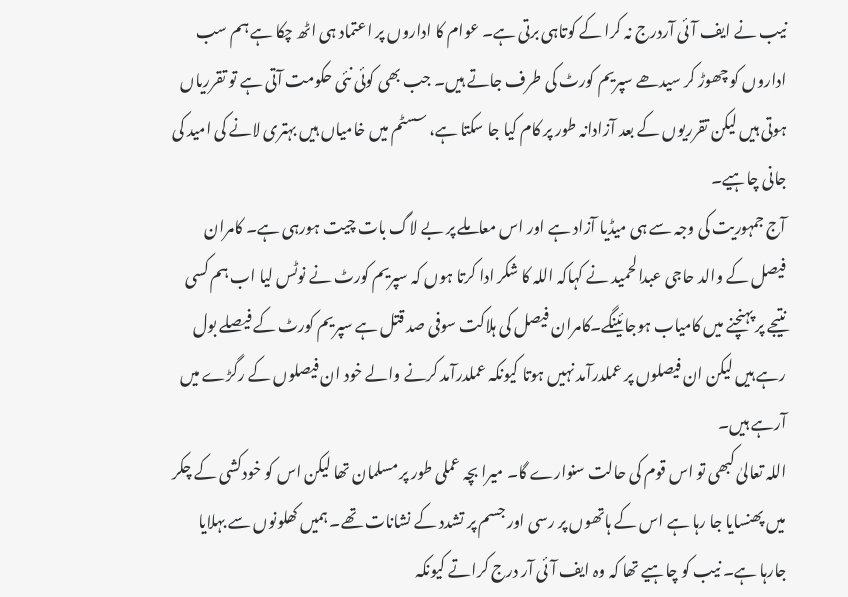نیب نے ایف آئی آردرج نہ کرا کے کوتاہی برتی ہے۔ عوام کا اداروں پر اعتماد ہی اٹھ چکا ہے ہم سب اداروں کو چھوڑ کر سیدھے سپریم کورٹ کی طرف جاتے ہیں۔ جب بھی کوئی نئی حکومت آتی ہے تو تقرریاں ہوتی ہیں لیکن تقرریوں کے بعد آزادانہ طور پر کام کیا جا سکتا ہے، سسٹم میں خامیاں ہیں بہتری لانے کی امید کی جانی چاہیے۔
آج جمہوریت کی وجہ سے ہی میڈیا آزاد ہے اور اس معاملے پر بے لاگ بات چیت ہورہی ہے۔ کامران فیصل کے والد حاجی عبدالحمید نے کہاکہ اللہ کا شکر ادا کرتا ہوں کہ سپریم کورٹ نے نوٹس لیا اب ہم کسی نتیجے پر پہنچنے میں کامیاب ہوجائینگے۔کامران فیصل کی ہلاکت سوفی صد قتل ہے سپریم کورٹ کے فیصلے بول رہے ہیں لیکن ان فیصلوں پر عملدرآمد نہیں ہوتا کیونکہ عملدرآمد کرنے والے خود ان فیصلوں کے رگڑے میں آرہے ہیں۔
اللہ تعالیٰ کبھی تو اس قوم کی حالت سنوارے گا۔ میرا بچہ عملی طور پر مسلمان تھا لیکن اس کو خودکشی کے چکر میں پھنسایا جا رہا ہے اس کے ہاتھوں پر رسی اور جسم پر تشدد کے نشانات تھے۔ ہمیں کھلونوں سے بہلایا جارہا ہے۔ نیب کو چاہیے تھا کہ وہ ایف آئی آر درج کراتے کیونکہ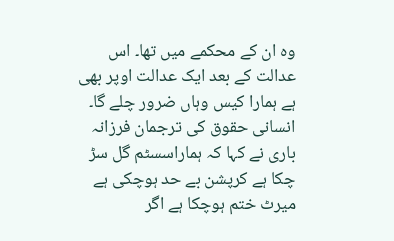وہ ان کے محکمے میں تھا۔ اس عدالت کے بعد ایک عدالت اوپر بھی ہے ہمارا کیس وہاں ضرور چلے گا۔
انسانی حقوق کی ترجمان فرزانہ باری نے کہا کہ ہماراسسٹم گل سڑ چکا ہے کرپشن بے حد ہوچکی ہے میرٹ ختم ہوچکا ہے اگر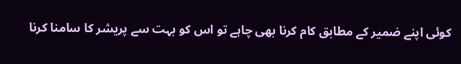کوئی اپنے ضمیر کے مطابق کام کرنا بھی چاہے تو اس کو بہت سے پریشر کا سامنا کرنا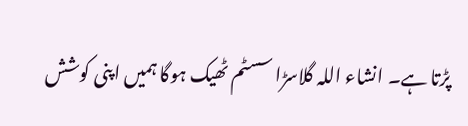پڑتا ہے۔ انشاء اللہ گلاسڑا سسٹم ٹھیک ہوگا ہمیں اپنی کوشش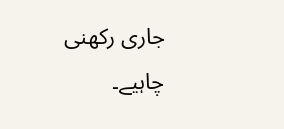جاری رکھنی چاہیے۔